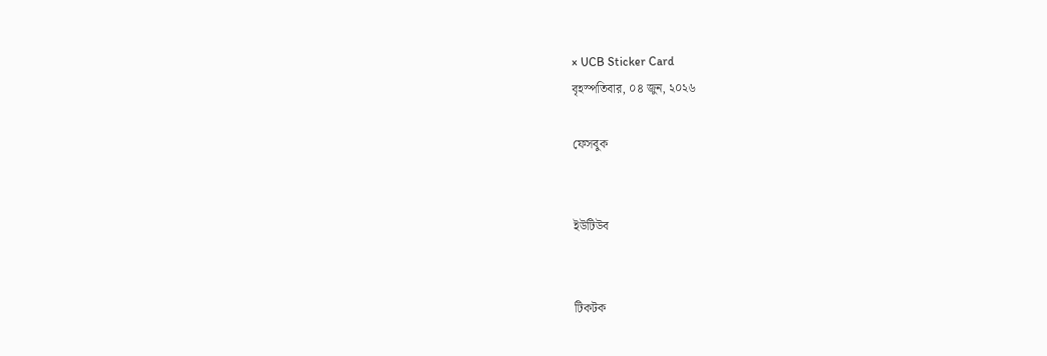× UCB Sticker Card
বৃহস্পতিবার, ০৪ জুন, ২০২৬

ফেসবুক


ইউটিউব


টিকটক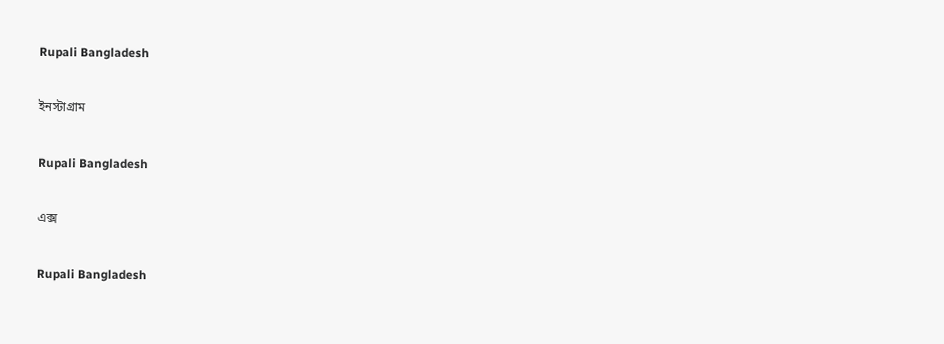Rupali Bangladesh

ইনস্টাগ্রাম

Rupali Bangladesh

এক্স

Rupali Bangladesh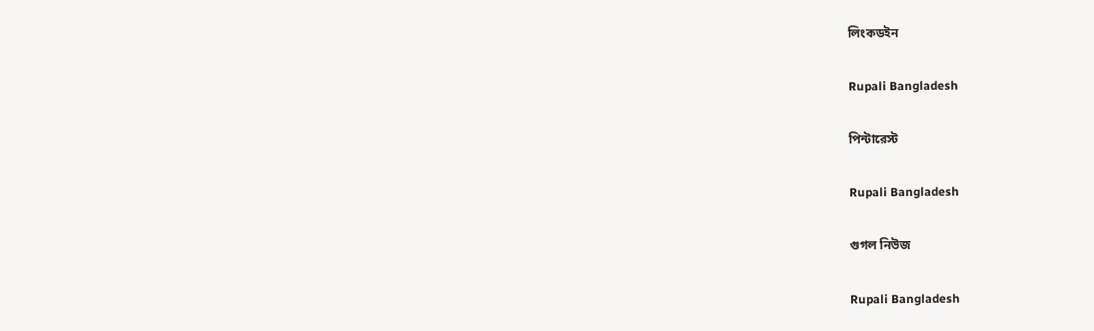লিংকডইন

Rupali Bangladesh

পিন্টারেস্ট

Rupali Bangladesh

গুগল নিউজ

Rupali Bangladesh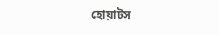হোয়াটস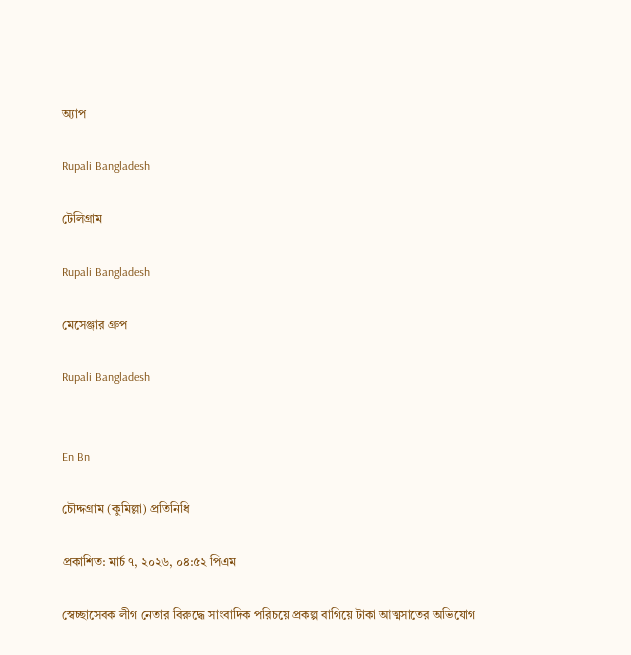অ্যাপ

Rupali Bangladesh

টেলিগ্রাম

Rupali Bangladesh

মেসেঞ্জার গ্রুপ

Rupali Bangladesh


En Bn

চৌদ্দগ্রাম (কুমিল্লা) প্রতিনিধি

প্রকাশিত: মার্চ ৭, ২০২৬, ০৪:৫২ পিএম

স্বেচ্ছাসেবক লীগ নেতার বিরুদ্ধে সাংবাদিক পরিচয়ে প্রকল্প বাগিয়ে টাকা আত্মসাতের অভিযোগ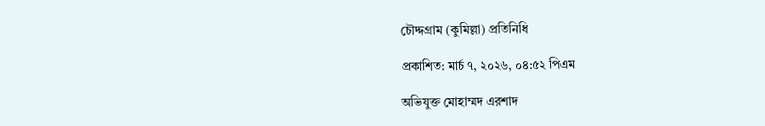চৌদ্দগ্রাম (কুমিল্লা) প্রতিনিধি

প্রকাশিত: মার্চ ৭, ২০২৬, ০৪:৫২ পিএম

অভিযুক্ত মোহাম্মদ এরশাদ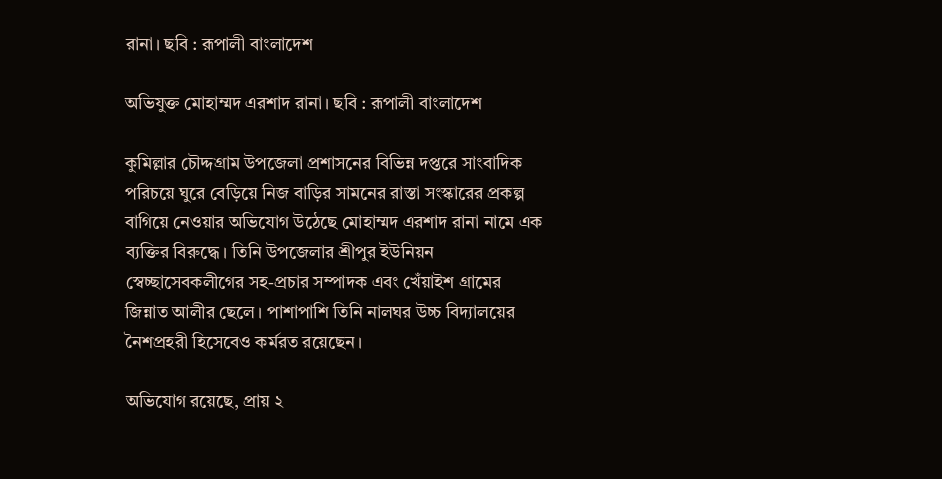রানা। ছবি : রূপালী বাংলাদেশ

অভিযুক্ত মোহাম্মদ এরশাদ রানা। ছবি : রূপালী বাংলাদেশ

কুমিল্লার চৌদ্দগ্রাম উপজেলা প্রশাসনের বিভিন্ন দপ্তরে সাংবাদিক পরিচয়ে ঘুরে বেড়িয়ে নিজ বাড়ির সামনের রাস্তা সংস্কারের প্রকল্প বাগিয়ে নেওয়ার অভিযোগ উঠেছে মোহাম্মদ এরশাদ রানা নামে এক ব্যক্তির বিরুদ্ধে। তিনি উপজেলার শ্রীপুর ইউনিয়ন স্বেচ্ছাসেবকলীগের সহ-প্রচার সম্পাদক এবং খেঁয়াইশ গ্রামের জিন্নাত আলীর ছেলে। পাশাপাশি তিনি নালঘর উচ্চ বিদ্যালয়ের নৈশপ্রহরী হিসেবেও কর্মরত রয়েছেন।

অভিযোগ রয়েছে, প্রায় ২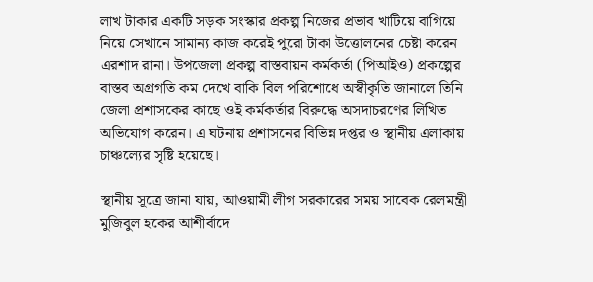লাখ টাকার একটি সড়ক সংস্কার প্রকল্প নিজের প্রভাব খাটিয়ে বাগিয়ে নিয়ে সেখানে সামান্য কাজ করেই পুরো টাকা উত্তোলনের চেষ্টা করেন এরশাদ রানা। উপজেলা প্রকল্প বাস্তবায়ন কর্মকর্তা (পিআইও) প্রকল্পের বাস্তব অগ্রগতি কম দেখে বাকি বিল পরিশোধে অস্বীকৃতি জানালে তিনি জেলা প্রশাসকের কাছে ওই কর্মকর্তার বিরুদ্ধে অসদাচরণের লিখিত অভিযোগ করেন। এ ঘটনায় প্রশাসনের বিভিন্ন দপ্তর ও স্থানীয় এলাকায় চাঞ্চল্যের সৃষ্টি হয়েছে।

স্থানীয় সূত্রে জানা যায়, আওয়ামী লীগ সরকারের সময় সাবেক রেলমন্ত্রী মুজিবুল হকের আশীর্বাদে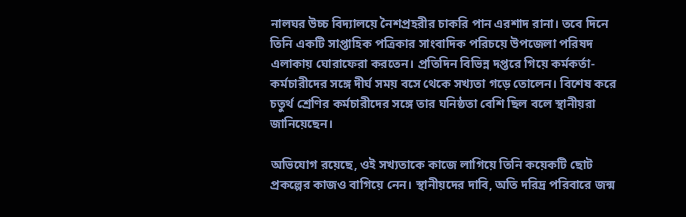নালঘর উচ্চ বিদ্যালয়ে নৈশপ্রহরীর চাকরি পান এরশাদ রানা। তবে দিনে তিনি একটি সাপ্তাহিক পত্রিকার সাংবাদিক পরিচয়ে উপজেলা পরিষদ এলাকায় ঘোরাফেরা করতেন। প্রতিদিন বিভিন্ন দপ্তরে গিয়ে কর্মকর্তা-কর্মচারীদের সঙ্গে দীর্ঘ সময় বসে থেকে সখ্যতা গড়ে তোলেন। বিশেষ করে চতুর্থ শ্রেণির কর্মচারীদের সঙ্গে তার ঘনিষ্ঠতা বেশি ছিল বলে স্থানীয়রা জানিয়েছেন।

অভিযোগ রয়েছে, ওই সখ্যতাকে কাজে লাগিয়ে তিনি কয়েকটি ছোট প্রকল্পের কাজও বাগিয়ে নেন। স্থানীয়দের দাবি, অতি দরিদ্র পরিবারে জন্ম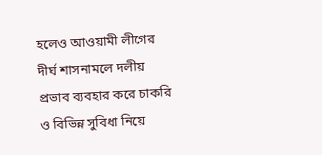হলেও আওয়ামী লীগের দীর্ঘ শাসনামলে দলীয় প্রভাব ব্যবহার করে চাকরি ও বিভিন্ন সুবিধা নিয়ে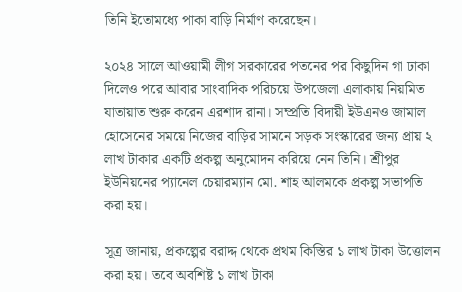তিনি ইতোমধ্যে পাকা বাড়ি নির্মাণ করেছেন।

২০২৪ সালে আওয়ামী লীগ সরকারের পতনের পর কিছুদিন গা ঢাকা দিলেও পরে আবার সাংবাদিক পরিচয়ে উপজেলা এলাকায় নিয়মিত যাতায়াত শুরু করেন এরশাদ রানা। সম্প্রতি বিদায়ী ইউএনও জামাল হোসেনের সময়ে নিজের বাড়ির সামনে সড়ক সংস্কারের জন্য প্রায় ২ লাখ টাকার একটি প্রকল্প অনুমোদন করিয়ে নেন তিনি। শ্রীপুর ইউনিয়নের প্যানেল চেয়ারম্যান মো. শাহ আলমকে প্রকল্প সভাপতি করা হয়।

সূত্র জানায়, প্রকল্পের বরাদ্দ থেকে প্রথম কিস্তির ১ লাখ টাকা উত্তোলন করা হয়। তবে অবশিষ্ট ১ লাখ টাকা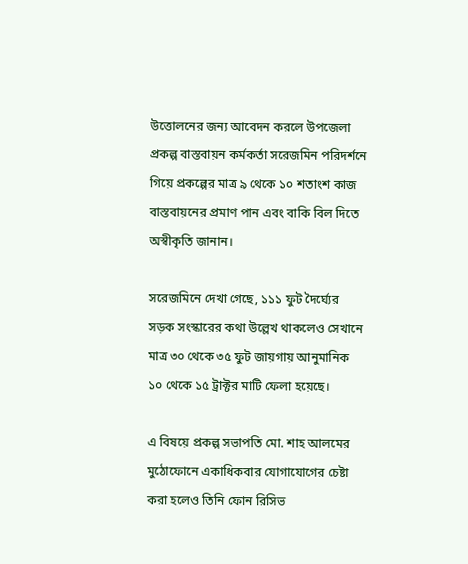উত্তোলনের জন্য আবেদন করলে উপজেলা প্রকল্প বাস্তবায়ন কর্মকর্তা সরেজমিন পরিদর্শনে গিয়ে প্রকল্পের মাত্র ৯ থেকে ১০ শতাংশ কাজ বাস্তবায়নের প্রমাণ পান এবং বাকি বিল দিতে অস্বীকৃতি জানান।

সরেজমিনে দেখা গেছে, ১১১ ফুট দৈর্ঘ্যের সড়ক সংস্কারের কথা উল্লেখ থাকলেও সেখানে মাত্র ৩০ থেকে ৩৫ ফুট জায়গায় আনুমানিক ১০ থেকে ১৫ ট্রাক্টর মাটি ফেলা হয়েছে।

এ বিষয়ে প্রকল্প সভাপতি মো. শাহ আলমের মুঠোফোনে একাধিকবার যোগাযোগের চেষ্টা করা হলেও তিনি ফোন রিসিভ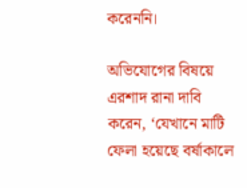করেননি।

অভিযোগের বিষয়ে এরশাদ রানা দাবি করেন, ‘যেখানে মাটি ফেলা হয়েছে বর্ষাকালে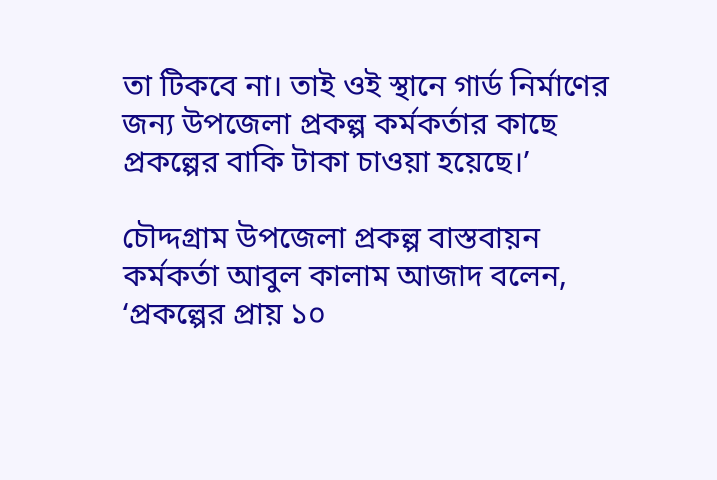তা টিকবে না। তাই ওই স্থানে গার্ড নির্মাণের জন্য উপজেলা প্রকল্প কর্মকর্তার কাছে প্রকল্পের বাকি টাকা চাওয়া হয়েছে।’

চৌদ্দগ্রাম উপজেলা প্রকল্প বাস্তবায়ন কর্মকর্তা আবুল কালাম আজাদ বলেন, ‘প্রকল্পের প্রায় ১০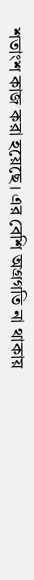শতাংশ কাজ করা হয়েছে। এর বেশি অগ্রগতি না থাকায়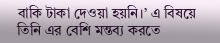বাকি টাকা দেওয়া হয়নি।’ এ বিষয়ে তিনি এর বেশি মন্তব্য করতে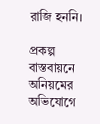রাজি হননি।

প্রকল্প বাস্তবায়নে অনিয়মের অভিযোগে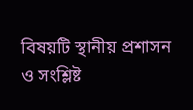বিষয়টি স্থানীয় প্রশাসন ও সংশ্লিষ্ট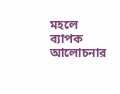মহলে ব্যাপক আলোচনার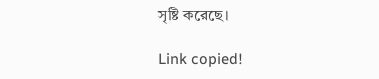সৃষ্টি করেছে।

Link copied!